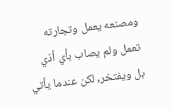ومصنعه يعمل وتجارته تعمل ولم يصاب بأي أذي بل ويفتخر, لكن عندما يأتي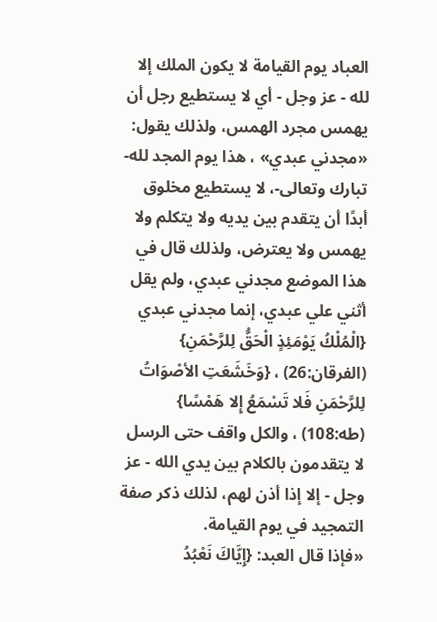العباد يوم القيامة لا يكون الملك إلا لله - عز وجل - أي لا يستطيع رجل أن يهمس مجرد الهمس، ولذلك يقول: «مجدني عبدي» ، هذا يوم المجد لله- تبارك وتعالى-، لا يستطيع مخلوق أبدًا أن يتقدم بين يديه ولا يتكلم ولا يهمس ولا يعترض، ولذلك قال في هذا الموضع مجدني عبدي، ولم يقل أثني علي عبدي، إنما مجدني عبدي
{الْمُلْكُ يَوْمَئِذٍ الْحَقُّ لِلرَّحْمَنِ} (الفرقان:26) ، {وَخَشَعَتِ الأصْوَاتُ لِلرَّحْمَنِ فَلا تَسْمَعُ إِلا هَمْسًا} (طه:108) ، والكل واقف حتى الرسل لا يتقدمون بالكلام بين يدي الله - عز وجل - إلا إذا أذن لهم، لذلك ذكر صفة التمجيد في يوم القيامة.
«فإذا قال العبد: {إِيَّاكَ نَعْبُدُ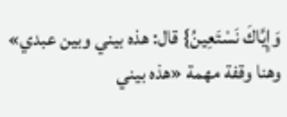وَإِيَّاكَ نَسْتَعِينُ} قال: هذه بيني وبين عبدي» وهنا وقفة مهمة «هذه بيني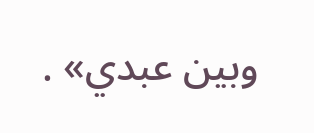وبين عبدي» .